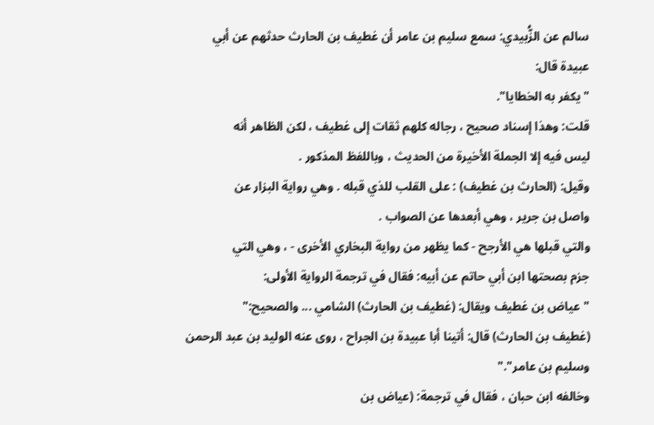سالم عن الزُّبيدي: سمع سليم بن عامر أن غطيف بن الحارث حدثهم عن أبي
عبيدة قال:
"يكفر به الخطايا".
قلت: وهذا إسناد صحيح ، رجاله كلهم ثقات إلى غطيف ، لكن الظاهر أنه
ليس فيه إلا الجملة الأخيرة من الحديث ، وباللفظ المذكور .
وقيل: (الحارث بن غطيف) : على القلب للذي قبله . وهي رواية البزار عن
واصل بن جرير ، وهي أبعدها عن الصواب .
والتي قبلها هي الأرجح - كما يظهر من رواية البخاري الأخرى - ، وهي التي
جزم بصحتها ابن أبي حاتم عن أبيه: فقال في ترجمة الرواية الأولى:
"عياض بن غطيف ويقال: (غطيف بن الحارث) الشامي ... والصحيح:"
(غطيف بن الحارث) قال: أتينا أبا عبيدة بن الجراح ، روى عنه الوليد بن عبد الرحمن
وسليم بن عامر"."
وخالفه ابن حبان ، فقال في ترجمة: (عياض بن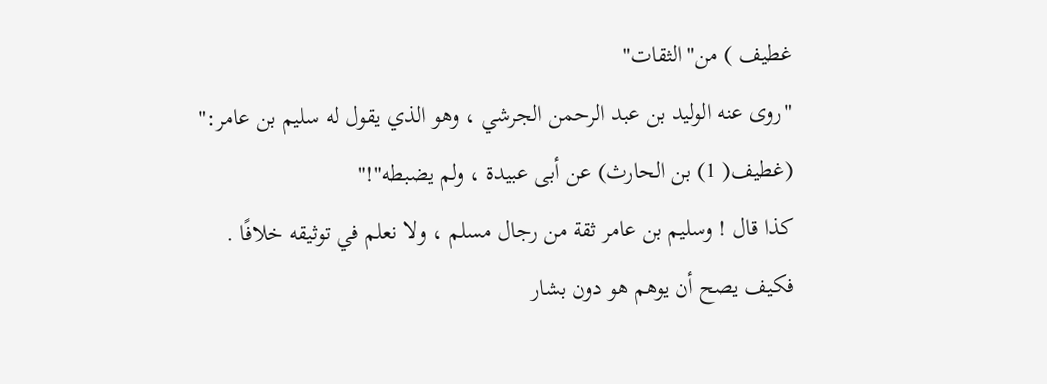غطيف ) من"الثقات"
"روى عنه الوليد بن عبد الرحمن الجرشي ، وهو الذي يقول له سليم بن عامر:"
(غطيف( 1) بن الحارث) عن أبى عبيدة ، ولم يضبطه"!"
كذا قال ! وسليم بن عامر ثقة من رجال مسلم ، ولا نعلم في توثيقه خلافًا .
فكيف يصح أن يوهم هو دون بشار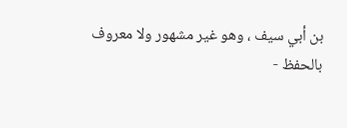بن أبي سيف ، وهو غير مشهور ولا معروف
بالحفظ -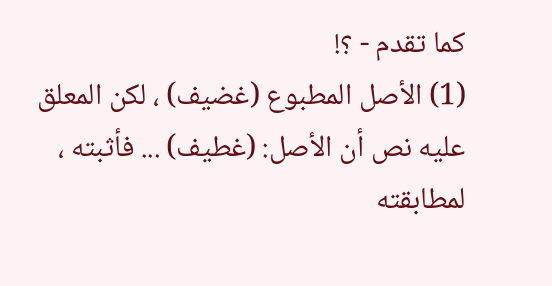كما تقدم - ؟!
(1) الأصل المطبوع (غضيف) ، لكن المعلق عليه نص أن الأصل: (غطيف) ... فأثبته ،
لمطابقته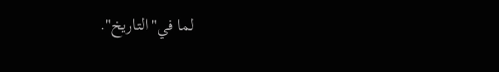لما في"التاريخ".